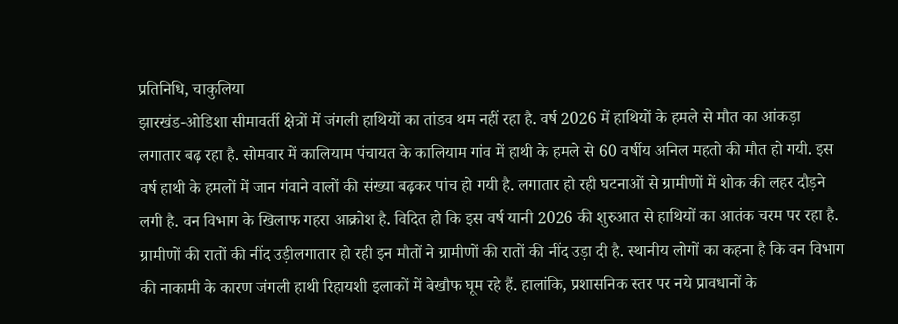प्रतिनिधि, चाकुलिया
झारखंड-ओडिशा सीमावर्ती क्षेत्रों में जंगली हाथियों का तांडव थम नहीं रहा है. वर्ष 2026 में हाथियों के हमले से मौत का आंकड़ा लगातार बढ़ रहा है. सोमवार में कालियाम पंचायत के कालियाम गांव में हाथी के हमले से 60 वर्षीय अनिल महतो की मौत हो गयी. इस वर्ष हाथी के हमलों में जान गंवाने वालों की संख्या बढ़कर पांच हो गयी है. लगातार हो रही घटनाओं से ग्रामीणों में शोक की लहर दौड़ने लगी है. वन विभाग के खिलाफ गहरा आक्रोश है. विदित हो कि इस वर्ष यानी 2026 की शुरुआत से हाथियों का आतंक चरम पर रहा है.
ग्रामीणों की रातों की नींद उड़ीलगातार हो रही इन मौतों ने ग्रामीणों की रातों की नींद उड़ा दी है. स्थानीय लोगों का कहना है कि वन विभाग की नाकामी के कारण जंगली हाथी रिहायशी इलाकों में बेखौफ घूम रहे हैं. हालांकि, प्रशासनिक स्तर पर नये प्रावधानों के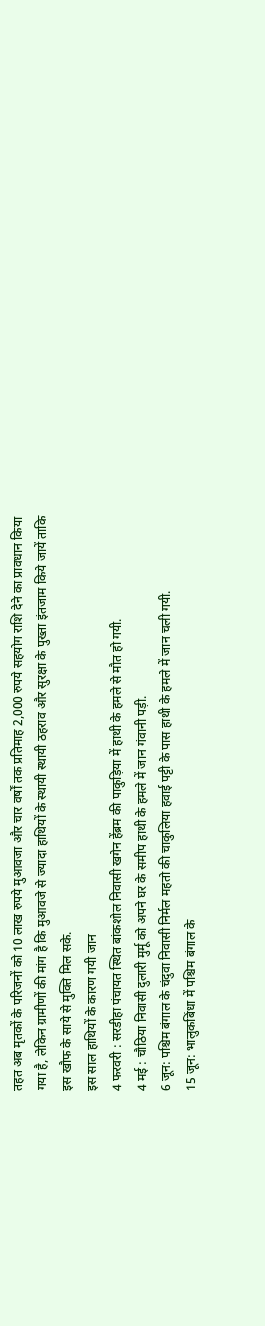तहत अब मृतकों के परिजनों को 10 लाख रुपये मुआवजा और चार वर्षों तक प्रतिमाह 2,000 रुपये सहयोग राशि देने का प्रावधान किया गया है, लेकिन ग्रामीणों की मांग है कि मुआवजे से ज्यादा हाथियों के स्थायी स्थायी ठहराव और सुरक्षा के पुख्ता इंतजाम किये जायें ताकि इस खौफ के साये से मुक्ति मिल सके.
इस साल हाथियों के कारण गयी जान
4 फरवरी : सरडीहा पंचायत स्थित बांकशोल निवासी खगेन हेंब्रम की पाकुड़िया में हाथी के हमले से मौत हो गयी.
4 मई : चौठिया निवासी दुलारी मुर्मू को अपने घर के समीप हाथी के हमले में जान गंवानी पड़ी.
6 जून: पश्चिम बंगाल के चंदुवा निवासी निर्मल महतो की चाकुलिया हवाई पट्टी के पास हाथी के हमले में जान चली गयी.
15 जून: भालुकबिंधा में पश्चिम बंगाल के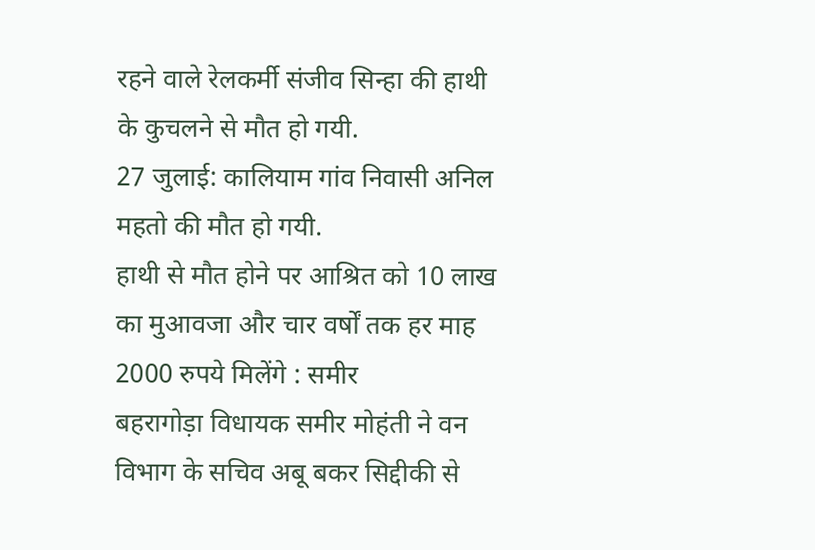रहने वाले रेलकर्मी संजीव सिन्हा की हाथी के कुचलने से मौत हो गयी.
27 जुलाई: कालियाम गांव निवासी अनिल महतो की मौत हो गयी.
हाथी से मौत होने पर आश्रित को 10 लाख का मुआवजा और चार वर्षों तक हर माह 2000 रुपये मिलेंगे : समीर
बहरागोड़ा विधायक समीर मोहंती ने वन विभाग के सचिव अबू बकर सिद्दीकी से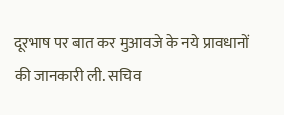दूरभाष पर बात कर मुआवजे के नये प्रावधानों की जानकारी ली. सचिव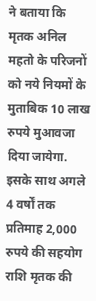ने बताया कि मृतक अनिल महतो के परिजनों को नये नियमों के मुताबिक 10 लाख रुपये मुआवजा दिया जायेगा. इसके साथ अगले 4 वर्षों तक प्रतिमाह 2,000 रुपये की सहयोग राशि मृतक की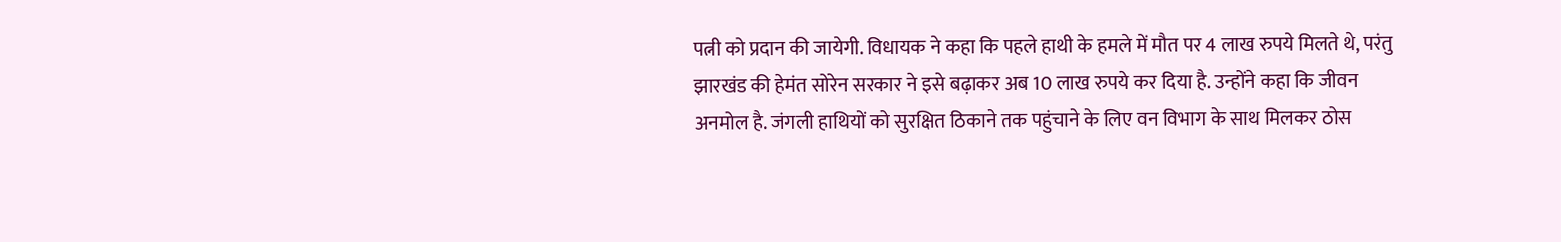पत्नी को प्रदान की जायेगी. विधायक ने कहा कि पहले हाथी के हमले में मौत पर 4 लाख रुपये मिलते थे, परंतु झारखंड की हेमंत सोरेन सरकार ने इसे बढ़ाकर अब 10 लाख रुपये कर दिया है. उन्होंने कहा कि जीवन अनमोल है. जंगली हाथियों को सुरक्षित ठिकाने तक पहुंचाने के लिए वन विभाग के साथ मिलकर ठोस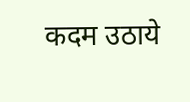कदम उठाये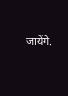जायेंगे.